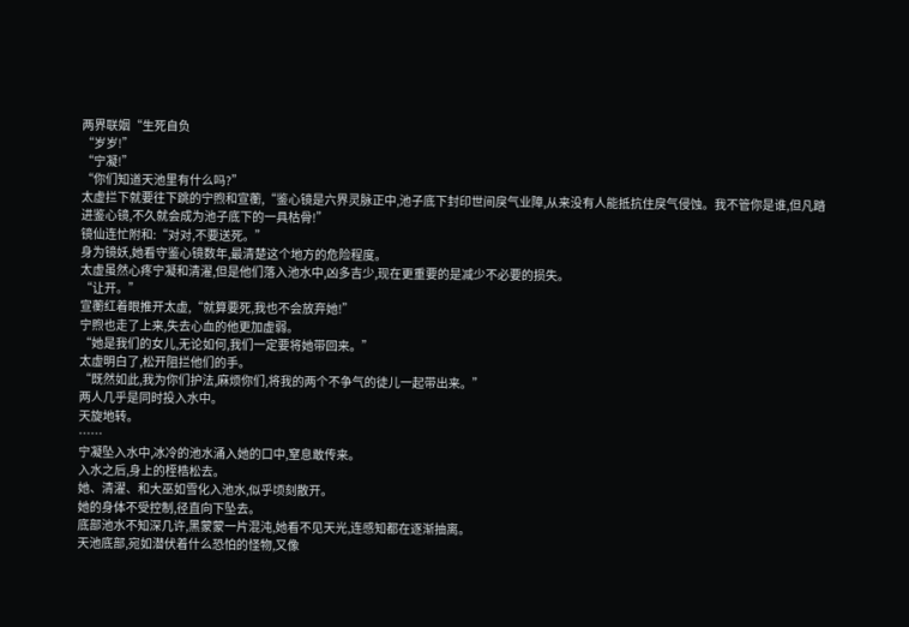两界联姻“生死自负
“岁岁!”
“宁凝!”
“你们知道天池里有什么吗?”
太虚拦下就要往下跳的宁煦和宣蘅,“鉴心镜是六界灵脉正中,池子底下封印世间戾气业障,从来没有人能抵抗住戾气侵蚀。我不管你是谁,但凡踏进鉴心镜,不久就会成为池子底下的一具枯骨!”
镜仙连忙附和:“对对,不要送死。”
身为镜妖,她看守鉴心镜数年,最清楚这个地方的危险程度。
太虚虽然心疼宁凝和清濯,但是他们落入池水中,凶多吉少,现在更重要的是减少不必要的损失。
“让开。”
宣蘅红着眼推开太虚,“就算要死,我也不会放弃她!”
宁煦也走了上来,失去心血的他更加虚弱。
“她是我们的女儿,无论如何,我们一定要将她带回来。”
太虚明白了,松开阻拦他们的手。
“既然如此,我为你们护法,麻烦你们,将我的两个不争气的徒儿一起带出来。”
两人几乎是同时投入水中。
天旋地转。
……
宁凝坠入水中,冰冷的池水涌入她的口中,窒息敢传来。
入水之后,身上的桎梏松去。
她、清濯、和大巫如雪化入池水,似乎顷刻散开。
她的身体不受控制,径直向下坠去。
底部池水不知深几许,黑蒙蒙一片混沌,她看不见天光,连感知都在逐渐抽离。
天池底部,宛如潜伏着什么恐怕的怪物,又像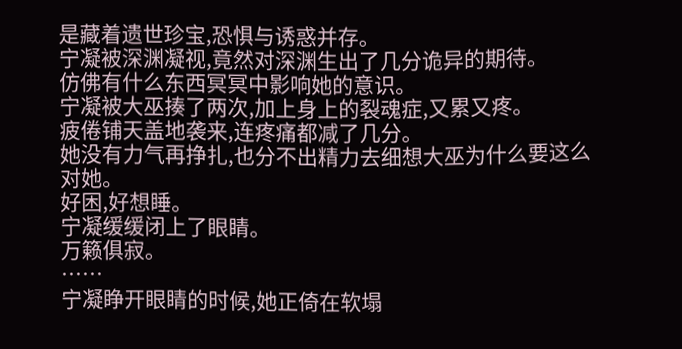是藏着遗世珍宝,恐惧与诱惑并存。
宁凝被深渊凝视,竟然对深渊生出了几分诡异的期待。
仿佛有什么东西冥冥中影响她的意识。
宁凝被大巫揍了两次,加上身上的裂魂症,又累又疼。
疲倦铺天盖地袭来,连疼痛都减了几分。
她没有力气再挣扎,也分不出精力去细想大巫为什么要这么对她。
好困,好想睡。
宁凝缓缓闭上了眼睛。
万籁俱寂。
……
宁凝睁开眼睛的时候,她正倚在软塌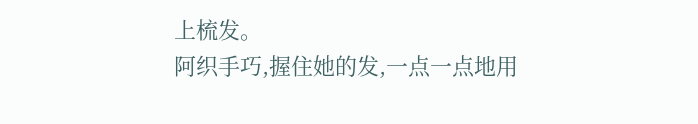上梳发。
阿织手巧,握住她的发,一点一点地用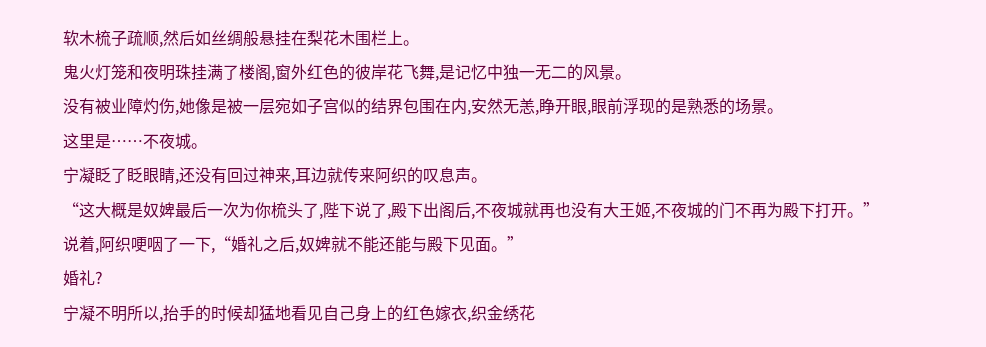软木梳子疏顺,然后如丝绸般悬挂在梨花木围栏上。
鬼火灯笼和夜明珠挂满了楼阁,窗外红色的彼岸花飞舞,是记忆中独一无二的风景。
没有被业障灼伤,她像是被一层宛如子宫似的结界包围在内,安然无恙,睁开眼,眼前浮现的是熟悉的场景。
这里是……不夜城。
宁凝眨了眨眼睛,还没有回过神来,耳边就传来阿织的叹息声。
“这大概是奴婢最后一次为你梳头了,陛下说了,殿下出阁后,不夜城就再也没有大王姬,不夜城的门不再为殿下打开。”
说着,阿织哽咽了一下,“婚礼之后,奴婢就不能还能与殿下见面。”
婚礼?
宁凝不明所以,抬手的时候却猛地看见自己身上的红色嫁衣,织金绣花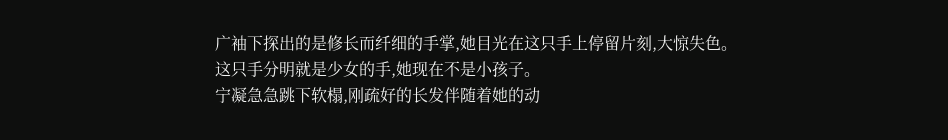广袖下探出的是修长而纤细的手掌,她目光在这只手上停留片刻,大惊失色。
这只手分明就是少女的手,她现在不是小孩子。
宁凝急急跳下软榻,刚疏好的长发伴随着她的动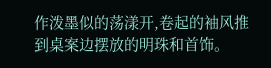作泼墨似的荡漾开,卷起的袖风推到桌案边摆放的明珠和首饰。